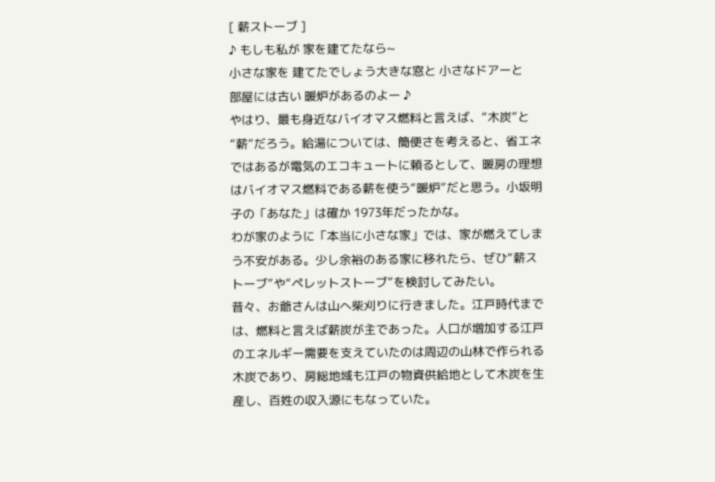[ 薪ストーブ ]
♪ もしも私が 家を建てたなら~
小さな家を 建てたでしょう大きな窓と 小さなドアーと
部屋には古い 暖炉があるのよー ♪
やはり、最も身近なバイオマス燃料と言えば、“木炭”と“薪”だろう。給湯については、簡便さを考えると、省エネではあるが電気のエコキュートに頼るとして、暖房の理想はバイオマス燃料である薪を使う“暖炉”だと思う。小坂明子の「あなた」は確か 1973年だったかな。
わが家のように「本当に小さな家」では、家が燃えてしまう不安がある。少し余裕のある家に移れたら、ぜひ“薪ストーブ”や“ペレットストーブ”を検討してみたい。
昔々、お爺さんは山へ柴刈りに行きました。江戸時代までは、燃料と言えば薪炭が主であった。人口が増加する江戸のエネルギー需要を支えていたのは周辺の山林で作られる木炭であり、房総地域も江戸の物資供給地として木炭を生産し、百姓の収入源にもなっていた。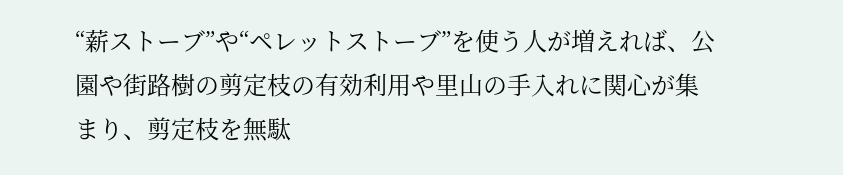“薪ストーブ”や“ペレットストーブ”を使う人が増えれば、公園や街路樹の剪定枝の有効利用や里山の手入れに関心が集まり、剪定枝を無駄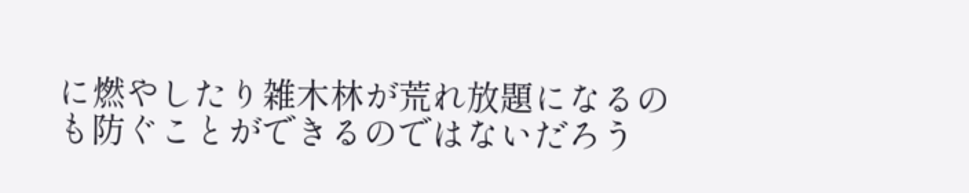に燃やしたり雑木林が荒れ放題になるのも防ぐことができるのではないだろう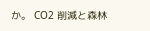か。 CO2 削減と森林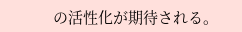の活性化が期待される。